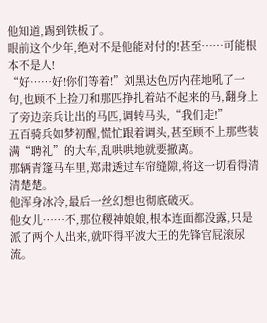他知道,踢到铁板了。
眼前这个少年,绝对不是他能对付的!甚至……可能根本不是人!
“好……好!你们等着!”刘黑达色厉内荏地吼了一句,也顾不上捡刀和那匹挣扎着站不起来的马,翻身上了旁边亲兵让出的马匹,调转马头,“我们走!”
五百骑兵如梦初醒,慌忙跟着调头,甚至顾不上那些装满“聘礼”的大车,乱哄哄地就要撤离。
那辆青篷马车里,郑肃透过车帘缝隙,将这一切看得清清楚楚。
他浑身冰冷,最后一丝幻想也彻底破灭。
他女儿……不,那位稷神娘娘,根本连面都没露,只是派了两个人出来,就吓得平波大王的先锋官屁滚尿流。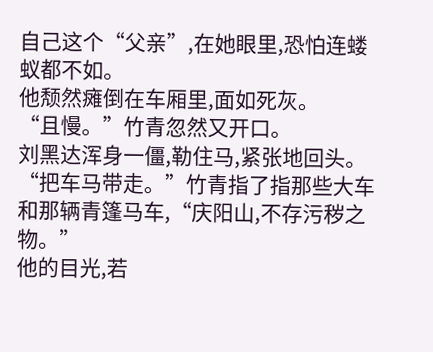自己这个“父亲”,在她眼里,恐怕连蝼蚁都不如。
他颓然瘫倒在车厢里,面如死灰。
“且慢。”竹青忽然又开口。
刘黑达浑身一僵,勒住马,紧张地回头。
“把车马带走。”竹青指了指那些大车和那辆青篷马车,“庆阳山,不存污秽之物。”
他的目光,若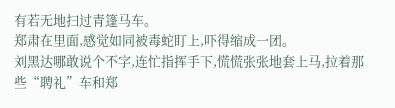有若无地扫过青篷马车。
郑肃在里面,感觉如同被毒蛇盯上,吓得缩成一团。
刘黑达哪敢说个不字,连忙指挥手下,慌慌张张地套上马,拉着那些“聘礼”车和郑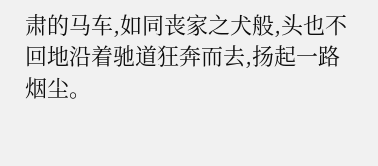肃的马车,如同丧家之犬般,头也不回地沿着驰道狂奔而去,扬起一路烟尘。